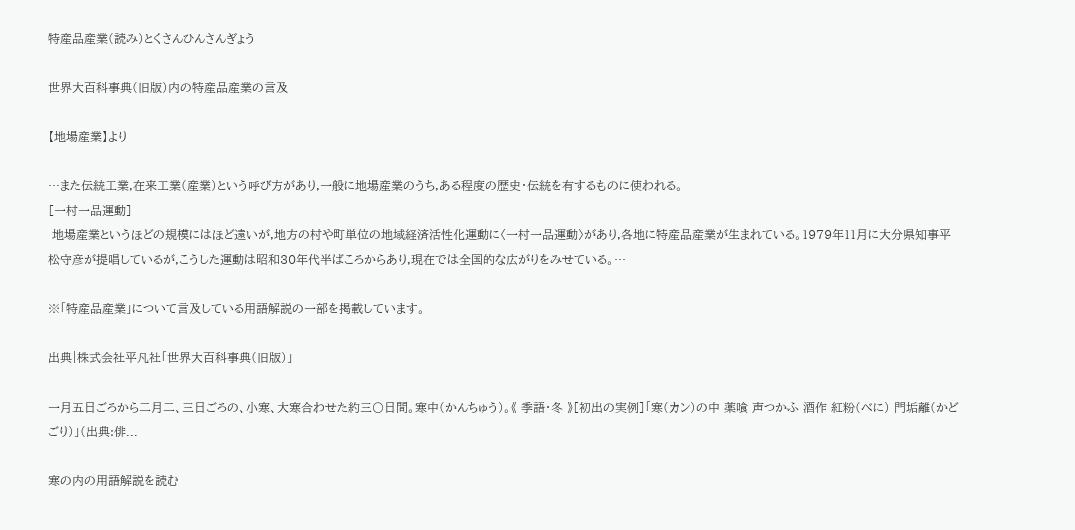特産品産業(読み)とくさんひんさんぎょう

世界大百科事典(旧版)内の特産品産業の言及

【地場産業】より

…また伝統工業,在来工業(産業)という呼び方があり,一般に地場産業のうち,ある程度の歴史・伝統を有するものに使われる。
[一村一品運動]
 地場産業というほどの規模にはほど遠いが,地方の村や町単位の地域経済活性化運動に〈一村一品運動〉があり,各地に特産品産業が生まれている。1979年11月に大分県知事平松守彦が提唱しているが,こうした運動は昭和30年代半ばころからあり,現在では全国的な広がりをみせている。…

※「特産品産業」について言及している用語解説の一部を掲載しています。

出典|株式会社平凡社「世界大百科事典(旧版)」

一月五日ごろから二月二、三日ごろの、小寒、大寒合わせた約三〇日間。寒中(かんちゅう)。《 季語・冬 》[初出の実例]「寒(カン)の中 薬喰 声つかふ 酒作 紅粉(べに) 門垢離(かどごり)」(出典:俳...

寒の内の用語解説を読む